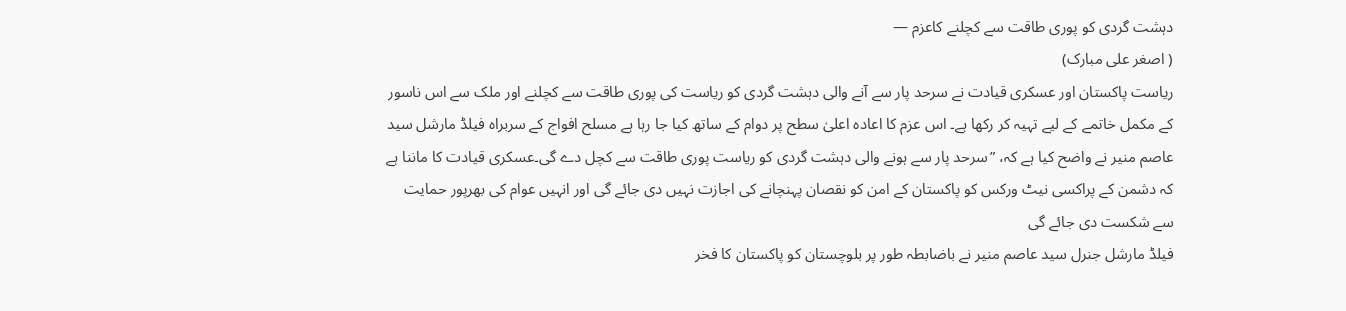دہشت گردی کو پوری طاقت سے کچلنے کاعزم —
( اصغر علی مبارک)
ریاست پاکستان اور عسکری قیادت نے سرحد پار سے آنے والی دہشت گردی کو ریاست کی پوری طاقت سے کچلنے اور ملک سے اس ناسور کے مکمل خاتمے کے لیے تہیہ کر رکھا ہے۔ اس عزم کا اعادہ اعلیٰ سطح پر دوام کے ساتھ کیا جا رہا ہے مسلح افواج کے سربراہ فیلڈ مارشل سید عاصم منیر نے واضح کیا ہے کہ، ”سرحد پار سے ہونے والی دہشت گردی کو ریاست پوری طاقت سے کچل دے گی۔عسکری قیادت کا ماننا ہے کہ دشمن کے پراکسی نیٹ ورکس کو پاکستان کے امن کو نقصان پہنچانے کی اجازت نہیں دی جائے گی اور انہیں عوام کی بھرپور حمایت سے شکست دی جائے گی
فیلڈ مارشل جنرل سید عاصم منیر نے باضابطہ طور پر بلوچستان کو پاکستان کا فخر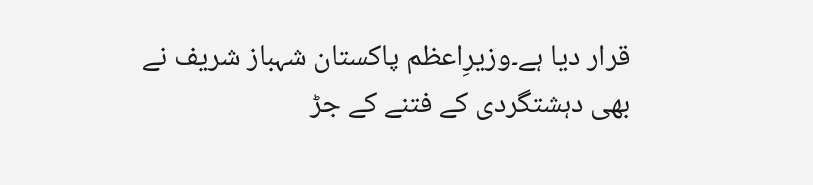قرار دیا ہے۔وزیرِاعظم پاکستان شہباز شریف نے بھی دہشتگردی کے فتنے کے جڑ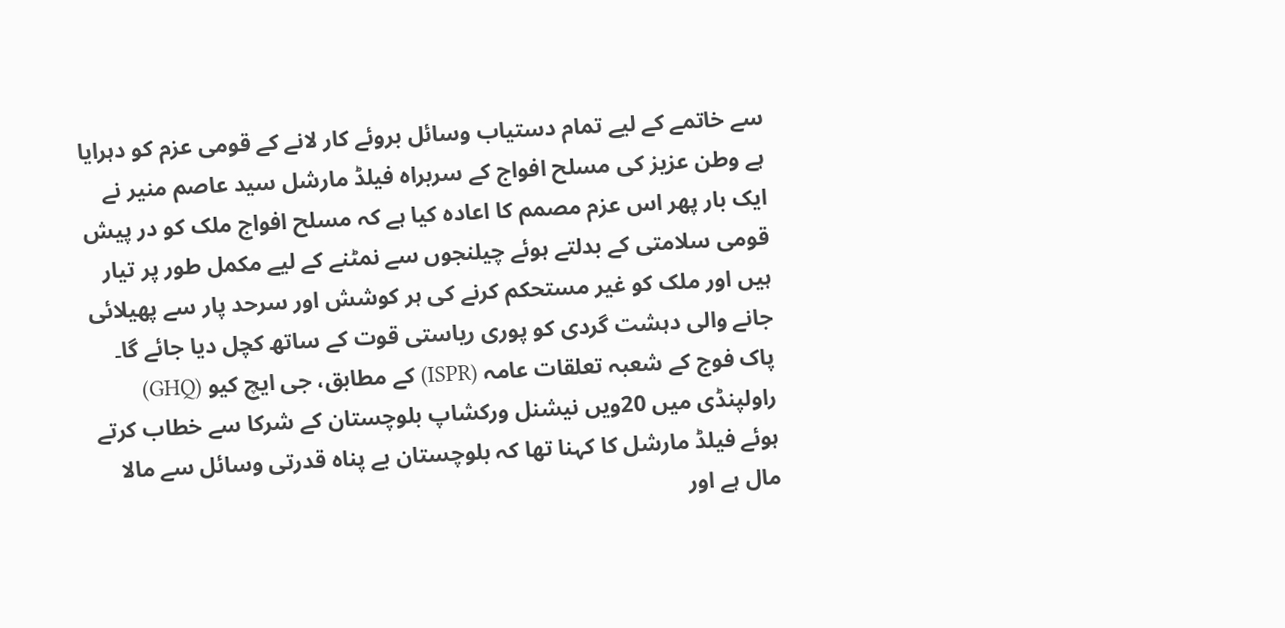سے خاتمے کے لیے تمام دستیاب وسائل بروئے کار لانے کے قومی عزم کو دہرایا ہے وطن عزیز کی مسلح افواج کے سربراہ فیلڈ مارشل سید عاصم منیر نے ایک بار پھر اس عزم مصمم کا اعادہ کیا ہے کہ مسلح افواج ملک کو در پیش قومی سلامتی کے بدلتے ہوئے چیلنجوں سے نمٹنے کے لیے مکمل طور پر تیار ہیں اور ملک کو غیر مستحکم کرنے کی ہر کوشش اور سرحد پار سے پھیلائی جانے والی دہشت گردی کو پوری ریاستی قوت کے ساتھ کچل دیا جائے گا۔ پاک فوج کے شعبہ تعلقات عامہ (ISPR) کے مطابق، جی ایچ کیو (GHQ) راولپنڈی میں 20ویں نیشنل ورکشاپ بلوچستان کے شرکا سے خطاب کرتے ہوئے فیلڈ مارشل کا کہنا تھا کہ بلوچستان بے پناہ قدرتی وسائل سے مالا مال ہے اور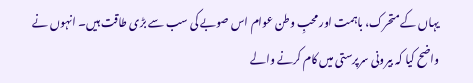یہاں کے متحرک، باہمت اور محبِ وطن عوام اس صوبے کی سب سے بڑی طاقت ہیں۔ انہوں نے واضح کیا کہ بیرونی سرپرستی میں کام کرنے والے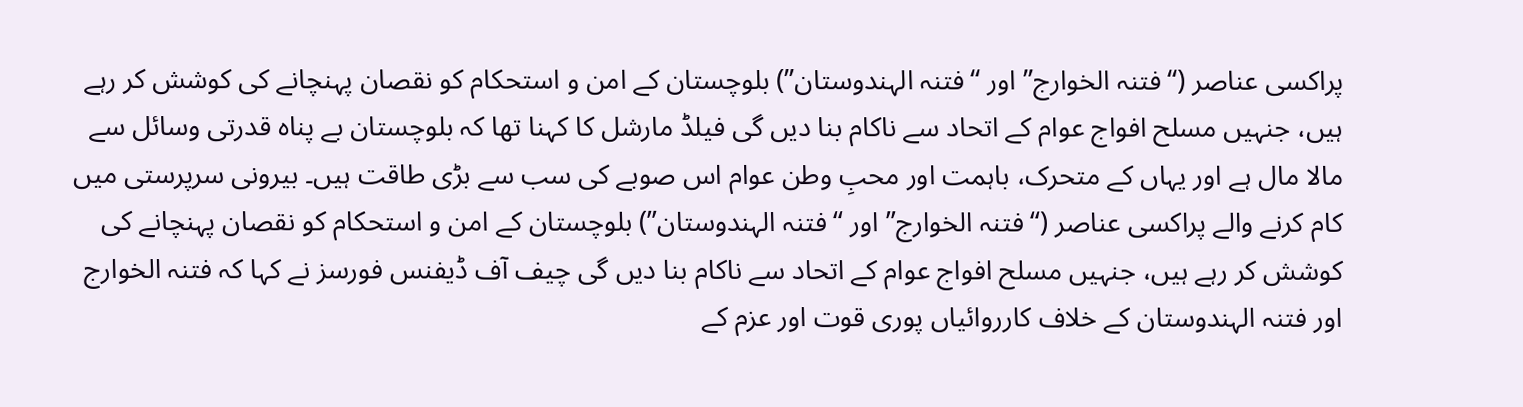پراکسی عناصر (“فتنہ الخوارج” اور “فتنہ الہندوستان”) بلوچستان کے امن و استحکام کو نقصان پہنچانے کی کوشش کر رہے ہیں، جنہیں مسلح افواج عوام کے اتحاد سے ناکام بنا دیں گی فیلڈ مارشل کا کہنا تھا کہ بلوچستان بے پناہ قدرتی وسائل سے مالا مال ہے اور یہاں کے متحرک، باہمت اور محبِ وطن عوام اس صوبے کی سب سے بڑی طاقت ہیں۔ بیرونی سرپرستی میں کام کرنے والے پراکسی عناصر (“فتنہ الخوارج” اور “فتنہ الہندوستان”) بلوچستان کے امن و استحکام کو نقصان پہنچانے کی کوشش کر رہے ہیں، جنہیں مسلح افواج عوام کے اتحاد سے ناکام بنا دیں گی چیف آف ڈیفنس فورسز نے کہا کہ فتنہ الخوارج اور فتنہ الہندوستان کے خلاف کارروائیاں پوری قوت اور عزم کے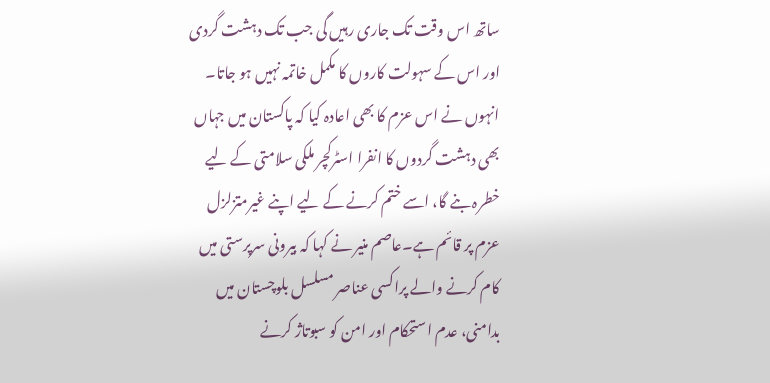ساتھ اس وقت تک جاری رہیں گی جب تک دہشت گردی اور اس کے سہولت کاروں کا مکمل خاتمہ نہیں ہو جاتا۔ انہوں نے اس عزم کا بھی اعادہ کیا کہ پاکستان میں جہاں بھی دہشت گردوں کا انفرا اسٹرکچر ملکی سلامتی کے لیے خطرہ بنے گا، اسے ختم کرنے کے لیے اپنے غیرمتزلزل عزم پر قائم ہے۔عاصم منیر نے کہا کہ بیرونی سرپرستی میں کام کرنے والے پراکسی عناصر مسلسل بلوچستان میں بدامنی، عدم استحکام اور امن کو سبوتاژ کرنے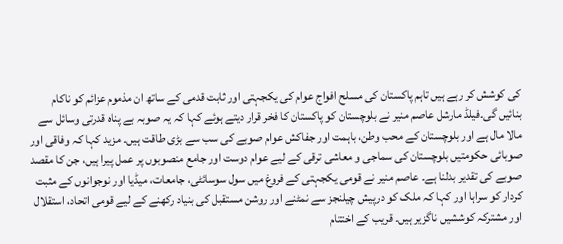کی کوشش کر رہے ہیں تاہم پاکستان کی مسلح افواج عوام کی یکجہتی اور ثابت قدمی کے ساتھ ان مذموم عزائم کو ناکام بنائیں گی۔فیلڈ مارشل عاصم منیر نے بلوچستان کو پاکستان کا فخر قرار دیتے ہوئے کہا کہ یہ صوبہ بے پناہ قدرتی وسائل سے مالا مال ہے اور بلوچستان کے محب وطن، باہمت اور جفاکش عوام صوبے کی سب سے بڑی طاقت ہیں۔ مزید کہا کہ وفاقی اور صوبائی حکومتیں بلوچستان کی سماجی و معاشی ترقی کے لیے عوام دوست اور جامع منصوبوں پر عمل پیرا ہیں، جن کا مقصد صوبے کی تقدیر بدلنا ہے۔ عاصم منیر نے قومی یکجہتی کے فروغ میں سول سوسائٹی، جامعات، میڈیا اور نوجوانوں کے مثبت کردار کو سراہا اور کہا کہ ملک کو درپیش چیلنجز سے نمٹنے اور روشن مستقبل کی بنیاد رکھنے کے لیے قومی اتحاد، استقلال اور مشترکہ کوششیں ناگزیر ہیں۔ قریب کے اختتام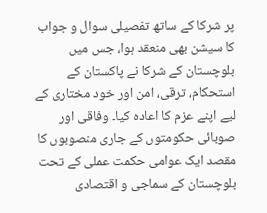پر شرکا کے ساتھ تفصیلی سوال و جواب کا سیشن بھی منعقد ہوا، جس میں بلوچستان کے شرکا نے پاکستان کے استحکام، ترقی، امن اور خود مختاری کے لیے اپنے عزم کا اعادہ کیا۔ وفاقی اور صوبائی حکومتوں کے جاری منصوبوں کا مقصد ایک عوامی حکمت عملی کے تحت بلوچستان کے سماجی و اقتصادی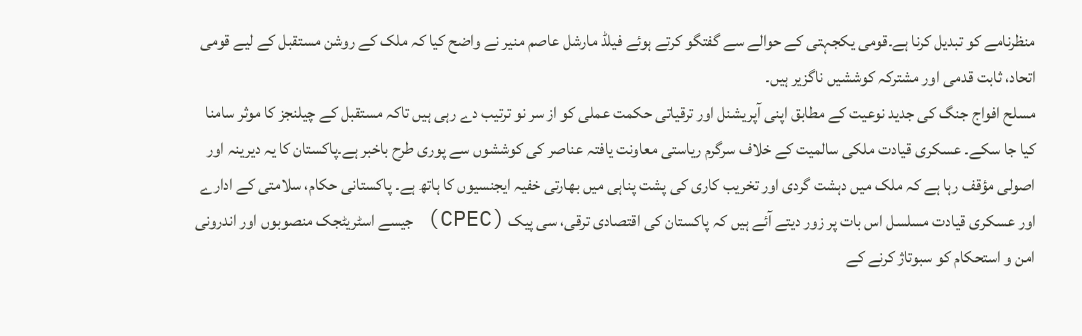منظرنامے کو تبدیل کرنا ہے۔قومی یکجہتی کے حوالے سے گفتگو کرتے ہوئے فیلڈ مارشل عاصم منیر نے واضح کیا کہ ملک کے روشن مستقبل کے لیے قومی اتحاد، ثابت قدمی اور مشترکہ کوششیں ناگزیر ہیں۔
مسلح افواج جنگ کی جدید نوعیت کے مطابق اپنی آپریشنل اور ترقیاتی حکمت عملی کو از سر نو ترتیب دے رہی ہیں تاکہ مستقبل کے چیلنجز کا موثر سامنا کیا جا سکے۔ عسکری قیادت ملکی سالمیت کے خلاف سرگرم ریاستی معاونت یافتہ عناصر کی کوششوں سے پوری طرح باخبر ہے۔پاکستان کا یہ دیرینہ اور اصولی مؤقف رہا ہے کہ ملک میں دہشت گردی اور تخریب کاری کی پشت پناہی میں بھارتی خفیہ ایجنسیوں کا ہاتھ ہے۔ پاکستانی حکام، سلامتی کے ادارے اور عسکری قیادت مسلسل اس بات پر زور دیتے آئے ہیں کہ پاکستان کی اقتصادی ترقی، سی پیک (CPEC) جیسے اسٹریٹجک منصوبوں اور اندرونی امن و استحکام کو سبوتاژ کرنے کے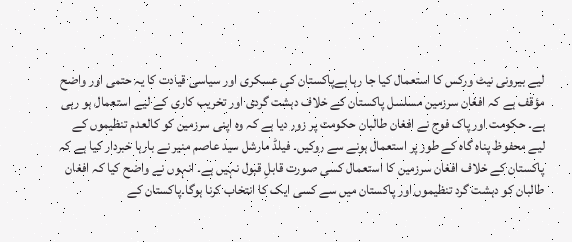لیے بیرونی نیٹ ورکس کا استعمال کیا جا رہا ہےپاکستان کی عسکری اور سیاسی قیادت کا یہ حتمی اور واضح مؤقف ہے کہ افغان سرزمین مسلسل پاکستان کے خلاف دہشت گردی اور تخریب کاری کے لیے استعمال ہو رہی ہے۔ حکومت اور پاک فوج نے افغان طالبان حکومت پر زور دیا ہے کہ وہ اپنی سرزمین کو کالعدم تنظیموں کے لیے محفوظ پناہ گاہ کے طور پر استعمال ہونے سے روکیں۔ فیلڈ مارشل سید عاصم منیر نے بارہا خبردار کیا ہے کہ پاکستان کے خلاف افغان سرزمین کا استعمال کسی صورت قابلِ قبول نہیں ہے۔ انہوں نے واضح کیا کہ افغان طالبان کو دہشت گرد تنظیموں اور پاکستان میں سے کسی ایک کا انتخاب کرنا ہوگا۔پاکستان کے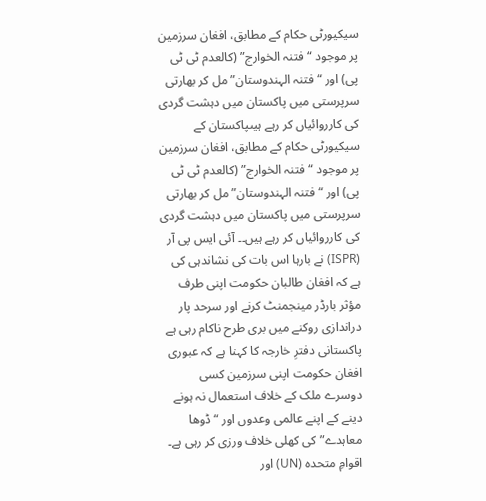سیکیورٹی حکام کے مطابق، افغان سرزمین پر موجود “فتنہ الخوارج” (کالعدم ٹی ٹی پی) اور “فتنہ الہندوستان” مل کر بھارتی سرپرستی میں پاکستان میں دہشت گردی کی کارروائیاں کر رہے ہیںپاکستان کے سیکیورٹی حکام کے مطابق، افغان سرزمین پر موجود “فتنہ الخوارج” (کالعدم ٹی ٹی پی) اور “فتنہ الہندوستان” مل کر بھارتی سرپرستی میں پاکستان میں دہشت گردی کی کارروائیاں کر رہے ہیں۔۔ آئی ایس پی آر (ISPR) نے بارہا اس بات کی نشاندہی کی ہے کہ افغان طالبان حکومت اپنی طرف مؤثر بارڈر مینجمنٹ کرنے اور سرحد پار دراندازی روکنے میں بری طرح ناکام رہی ہے پاکستانی دفترِ خارجہ کا کہنا ہے کہ عبوری افغان حکومت اپنی سرزمین کسی دوسرے ملک کے خلاف استعمال نہ ہونے دینے کے اپنے عالمی وعدوں اور “ڈوھا معاہدے” کی کھلی خلاف ورزی کر رہی ہے۔ اقوامِ متحدہ (UN) اور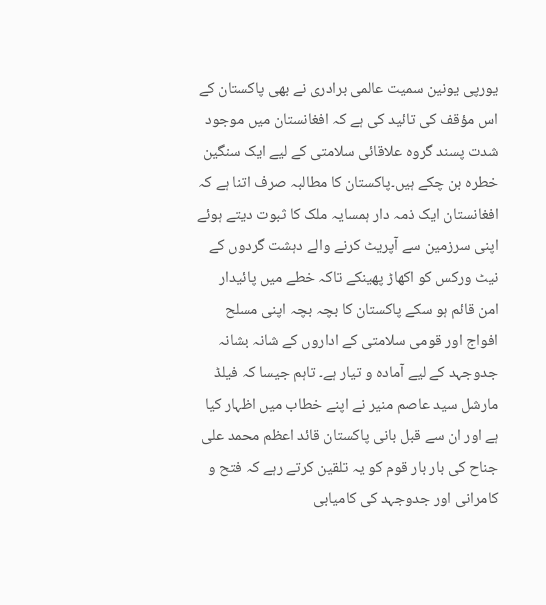یورپی یونین سمیت عالمی برادری نے بھی پاکستان کے اس مؤقف کی تائید کی ہے کہ افغانستان میں موجود شدت پسند گروہ علاقائی سلامتی کے لیے ایک سنگین خطرہ بن چکے ہیں۔پاکستان کا مطالبہ صرف اتنا ہے کہ افغانستان ایک ذمہ دار ہمسایہ ملک کا ثبوت دیتے ہوئے اپنی سرزمین سے آپریٹ کرنے والے دہشت گردوں کے نیٹ ورکس کو اکھاڑ پھینکے تاکہ خطے میں پائیدار امن قائم ہو سکے پاکستان کا بچہ بچہ اپنی مسلح افواج اور قومی سلامتی کے اداروں کے شانہ بشانہ جدوجہد کے لیے آمادہ و تیار ہے۔ تاہم جیسا کہ فیلڈ مارشل سید عاصم منیر نے اپنے خطاب میں اظہار کیا ہے اور ان سے قبل بانی پاکستان قائد اعظم محمد علی جناح کی بار بار قوم کو یہ تلقین کرتے رہے کہ فتح و کامرانی اور جدوجہد کی کامیابی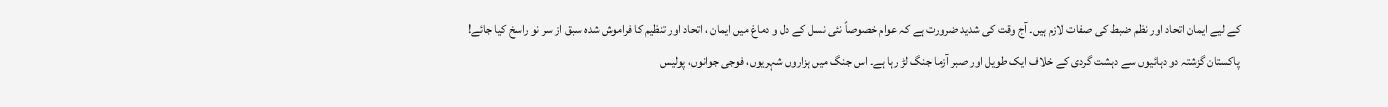کے لیے ایمان اتحاد اور نظم ضبط کی صفات لازم ہیں۔ آج وقت کی شدید ضرورت ہے کہ عوام خصوصاً نئی نسل کے دل و دماغ میں ایمان ، اتحاد اور تنظیم کا فراموش شدہ سبق از سر نو راسخ کیا جائے!
پاکستان گزشتہ دو دہائیوں سے دہشت گردی کے خلاف ایک طویل اور صبر آزما جنگ لڑ رہا ہے۔ اس جنگ میں ہزاروں شہریوں، فوجی جوانوں، پولیس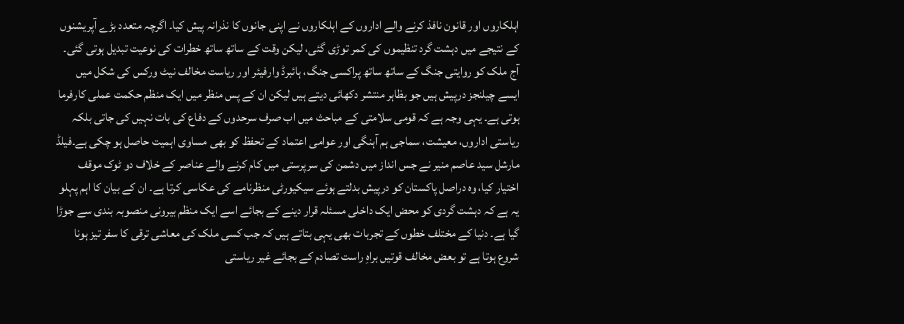اہلکاروں اور قانون نافذ کرنے والے اداروں کے اہلکاروں نے اپنی جانوں کا نذرانہ پیش کیا۔ اگرچہ متعدد بڑے آپریشنوں کے نتیجے میں دہشت گرد تنظیموں کی کمر توڑی گئی، لیکن وقت کے ساتھ ساتھ خطرات کی نوعیت تبدیل ہوتی گئی۔ آج ملک کو روایتی جنگ کے ساتھ ساتھ پراکسی جنگ، ہائبرڈ وارفیئر اور ریاست مخالف نیٹ ورکس کی شکل میں ایسے چیلنجز درپیش ہیں جو بظاہر منتشر دکھائی دیتے ہیں لیکن ان کے پس منظر میں ایک منظم حکمت عملی کارفرما ہوتی ہے۔ یہی وجہ ہے کہ قومی سلامتی کے مباحث میں اب صرف سرحدوں کے دفاع کی بات نہیں کی جاتی بلکہ ریاستی اداروں، معیشت، سماجی ہم آہنگی اور عوامی اعتماد کے تحفظ کو بھی مساوی اہمیت حاصل ہو چکی ہے۔فیلڈ مارشل سید عاصم منیر نے جس انداز میں دشمن کی سرپرستی میں کام کرنے والے عناصر کے خلاف دو ٹوک موقف اختیار کیا، وہ دراصل پاکستان کو درپیش بدلتے ہوئے سیکیورٹی منظرنامے کی عکاسی کرتا ہے۔ ان کے بیان کا اہم پہلو یہ ہے کہ دہشت گردی کو محض ایک داخلی مسئلہ قرار دینے کے بجائے اسے ایک منظم بیرونی منصوبہ بندی سے جوڑا گیا ہے۔ دنیا کے مختلف خطوں کے تجربات بھی یہی بتاتے ہیں کہ جب کسی ملک کی معاشی ترقی کا سفر تیز ہونا شروع ہوتا ہے تو بعض مخالف قوتیں براہِ راست تصادم کے بجائے غیر ریاستی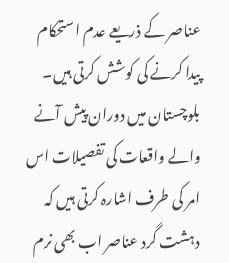عناصر کے ذریعے عدم استحکام پیدا کرنے کی کوشش کرتی ہیں۔ بلوچستان میں دوران پیش آنے والے واقعات کی تفصیلات اس امر کی طرف اشارہ کرتی ہیں کہ دہشت گرد عناصر اب بھی نرم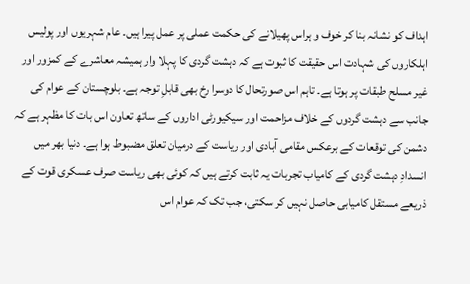اہداف کو نشانہ بنا کر خوف و ہراس پھیلانے کی حکمت عملی پر عمل پیرا ہیں۔ عام شہریوں اور پولیس اہلکاروں کی شہادت اس حقیقت کا ثبوت ہے کہ دہشت گردی کا پہلا وار ہمیشہ معاشرے کے کمزور اور غیر مسلح طبقات پر ہوتا ہے۔ تاہم اس صورتحال کا دوسرا رخ بھی قابلِ توجہ ہے۔ بلوچستان کے عوام کی جانب سے دہشت گردوں کے خلاف مزاحمت اور سیکیورٹی اداروں کے ساتھ تعاون اس بات کا مظہر ہے کہ دشمن کی توقعات کے برعکس مقامی آبادی اور ریاست کے درمیان تعلق مضبوط ہوا ہے۔ دنیا بھر میں انسدادِ دہشت گردی کے کامیاب تجربات یہ ثابت کرتے ہیں کہ کوئی بھی ریاست صرف عسکری قوت کے ذریعے مستقل کامیابی حاصل نہیں کر سکتی، جب تک کہ عوام اس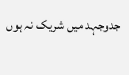جدوجہد میں شریک نہ ہوں